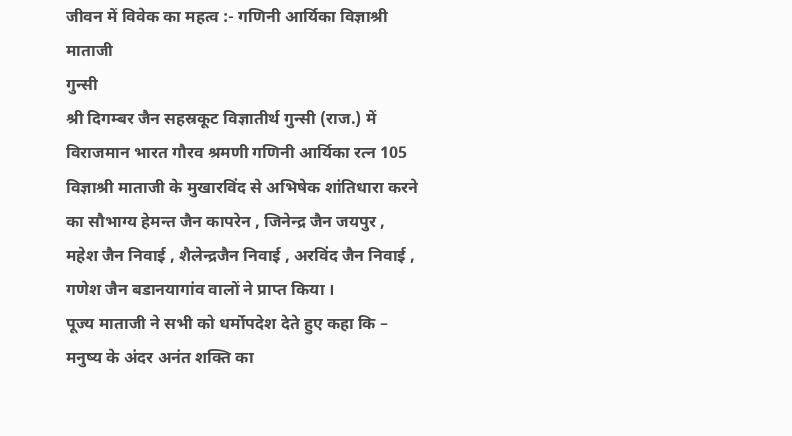जीवन में विवेक का महत्व :- गणिनी आर्यिका विज्ञाश्री माताजी
गुन्सी
श्री दिगम्बर जैन सहस्रकूट विज्ञातीर्थ गुन्सी (राज.) में विराजमान भारत गौरव श्रमणी गणिनी आर्यिका रत्न 105 विज्ञाश्री माताजी के मुखारविंद से अभिषेक शांतिधारा करने का सौभाग्य हेमन्त जैन कापरेन , जिनेन्द्र जैन जयपुर , महेश जैन निवाई , शैलेन्द्रजैन निवाई , अरविंद जैन निवाई , गणेश जैन बडानयागांव वालों ने प्राप्त किया ।
पूज्य माताजी ने सभी को धर्मोपदेश देते हुए कहा कि – मनुष्य के अंदर अनंत शक्ति का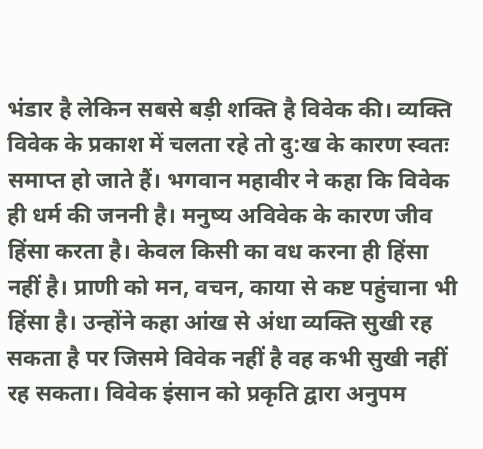भंडार है लेकिन सबसे बड़ी शक्ति है विवेक की। व्यक्ति विवेक के प्रकाश में चलता रहे तो दु:ख के कारण स्वतः समाप्त हो जाते हैं। भगवान महावीर ने कहा कि विवेक ही धर्म की जननी है। मनुष्य अविवेक के कारण जीव हिंसा करता है। केवल किसी का वध करना ही हिंसा नहीं है। प्राणी को मन, वचन, काया से कष्ट पहुंचाना भी हिंसा है। उन्होंने कहा आंख से अंधा व्यक्ति सुखी रह सकता है पर जिसमे विवेक नहीं है वह कभी सुखी नहीं रह सकता। विवेक इंसान को प्रकृति द्वारा अनुपम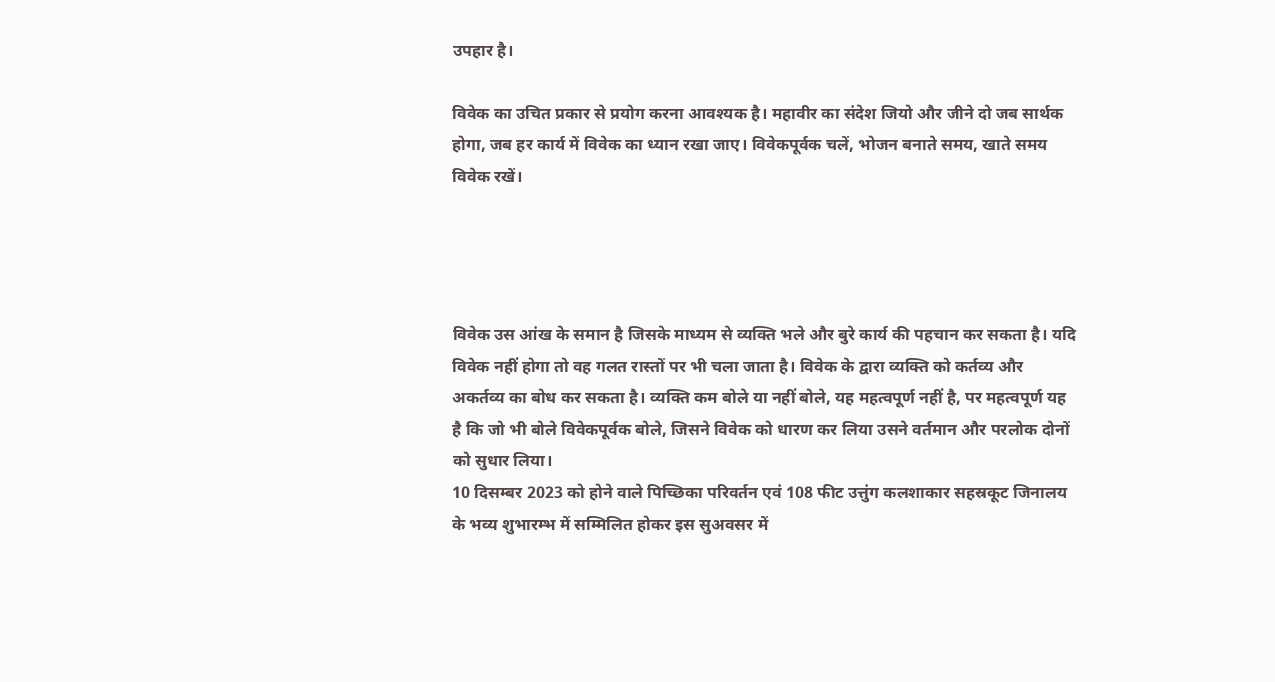उपहार है।

विवेक का उचित प्रकार से प्रयोग करना आवश्यक है। महावीर का संदेश जियो और जीने दो जब सार्थक होगा, जब हर कार्य में विवेक का ध्यान रखा जाए। विवेकपूर्वक चलें, भोजन बनाते समय, खाते समय विवेक रखें।




विवेक उस आंख के समान है जिसके माध्यम से व्यक्ति भले और बुरे कार्य की पहचान कर सकता है। यदि विवेक नहीं होगा तो वह गलत रास्तों पर भी चला जाता है। विवेक के द्वारा व्यक्ति को कर्तव्य और अकर्तव्य का बोध कर सकता है। व्यक्ति कम बोले या नहीं बोले, यह महत्वपूर्ण नहीं है, पर महत्वपूर्ण यह है कि जो भी बोले विवेकपूर्वक बोले, जिसने विवेक को धारण कर लिया उसने वर्तमान और परलोक दोनों को सुधार लिया।
10 दिसम्बर 2023 को होने वाले पिच्छिका परिवर्तन एवं 108 फीट उत्तुंग कलशाकार सहस्रकूट जिनालय के भव्य शुभारम्भ में सम्मिलित होकर इस सुअवसर में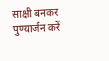साक्षी बनकर पुण्यार्जन करें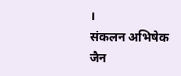।
संकलन अभिषेक जैन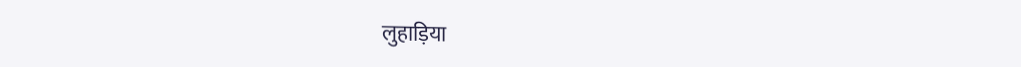लुहाड़िया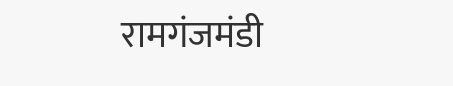रामगंजमंडी